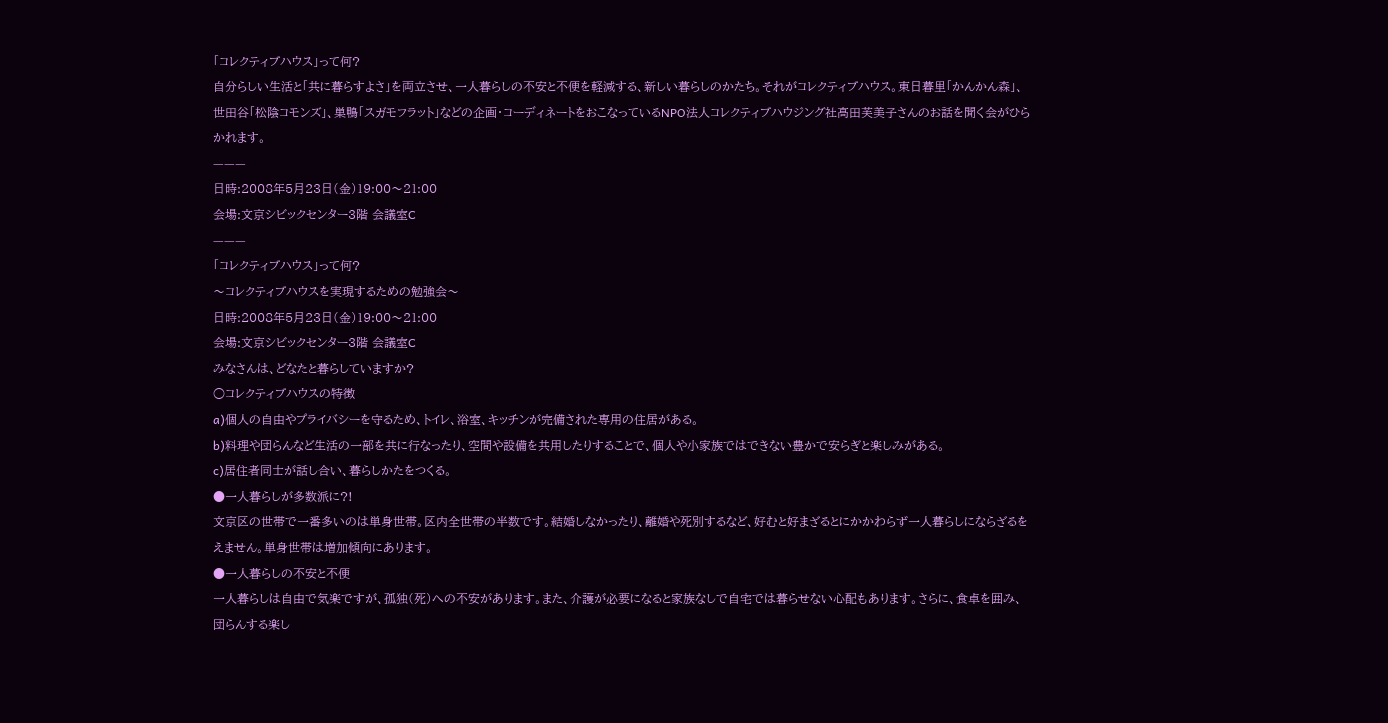「コレクティブハウス」って何?
自分らしい生活と「共に暮らすよさ」を両立させ、一人暮らしの不安と不便を軽減する、新しい暮らしのかたち。それがコレクティブハウス。東日暮里「かんかん森」、世田谷「松陰コモンズ」、巣鴨「スガモフラット」などの企画・コーディネートをおこなっているNPO法人コレクティブハウジング社高田芙美子さんのお話を聞く会がひらかれます。
———
日時:2008年5月23日(金)19:00〜21:00
会場:文京シビックセンター3階 会議室C
———
「コレクティブハウス」って何?
〜コレクティブハウスを実現するための勉強会〜
日時:2008年5月23日(金)19:00〜21:00
会場:文京シビックセンター3階 会議室C
みなさんは、どなたと暮らしていますか?
○コレクティブハウスの特徴
a)個人の自由やプライバシーを守るため、トイレ、浴室、キッチンが完備された専用の住居がある。
b)料理や団らんなど生活の一部を共に行なったり、空間や設備を共用したりすることで、個人や小家族ではできない豊かで安らぎと楽しみがある。
c)居住者同士が話し合い、暮らしかたをつくる。
●一人暮らしが多数派に?!
文京区の世帯で一番多いのは単身世帯。区内全世帯の半数です。結婚しなかったり、離婚や死別するなど、好むと好まざるとにかかわらず一人暮らしにならざるをえません。単身世帯は増加傾向にあります。
●一人暮らしの不安と不便
一人暮らしは自由で気楽ですが、孤独(死)への不安があります。また、介護が必要になると家族なしで自宅では暮らせない心配もあります。さらに、食卓を囲み、団らんする楽し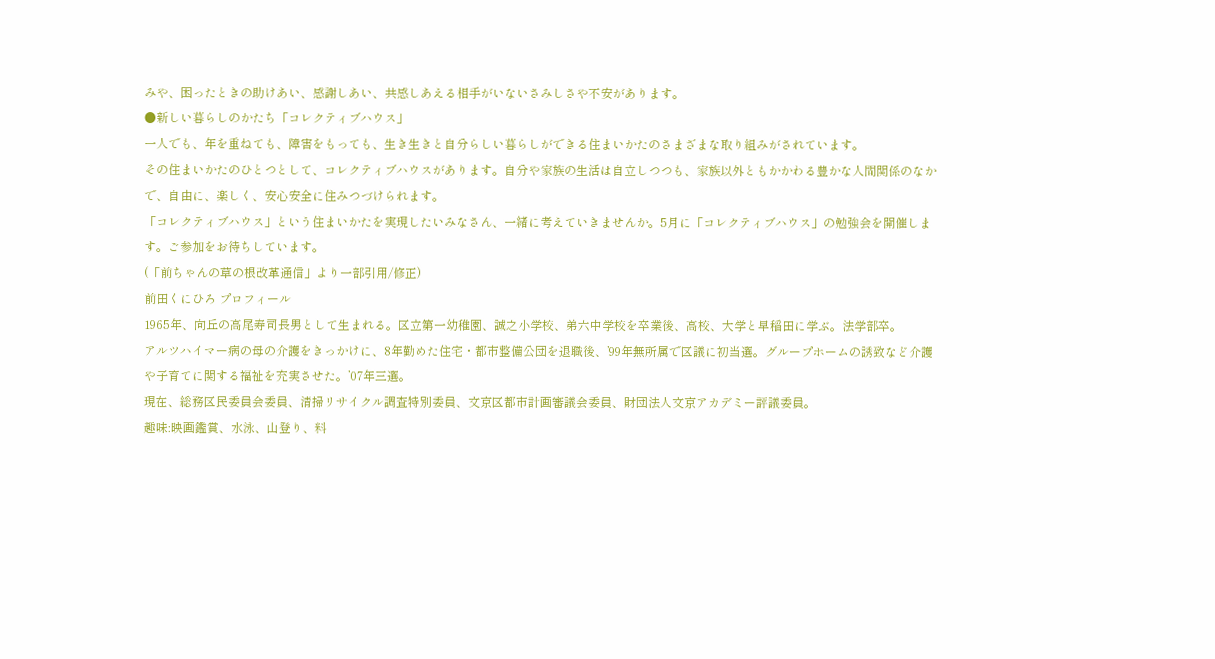みや、困ったときの助けあい、感謝しあい、共感しあえる相手がいないさみしさや不安があります。
●新しい暮らしのかたち「コレクティブハウス」
一人でも、年を重ねても、障害をもっても、生き生きと自分らしい暮らしができる住まいかたのさまざまな取り組みがされています。
その住まいかたのひとつとして、コレクティブハウスがあります。自分や家族の生活は自立しつつも、家族以外ともかかわる豊かな人間関係のなかで、自由に、楽しく、安心安全に住みつづけられます。
「コレクティブハウス」という住まいかたを実現したいみなさん、一緒に考えていきませんか。5月に「コレクティブハウス」の勉強会を開催します。ご参加をお待ちしています。
(「前ちゃんの草の根改革通信」より一部引用/修正)
前田くにひろ プロフィール
1965年、向丘の高尾寿司長男として生まれる。区立第一幼稚園、誠之小学校、弟六中学校を卒業後、高校、大学と早稲田に学ぶ。法学部卒。
アルツハイマー病の母の介護をきっかけに、8年勤めた住宅・都市整備公団を退職後、’99年無所属で区議に初当選。グループホームの誘致など介護や子育てに関する福祉を充実させた。’07年三選。
現在、総務区民委員会委員、清掃リサイクル調査特別委員、文京区都市計画審議会委員、財団法人文京アカデミー評議委員。
趣味:映画鑑賞、水泳、山登り、料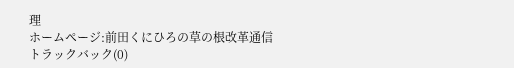理
ホームページ:前田くにひろの草の根改革通信
トラックバック(0)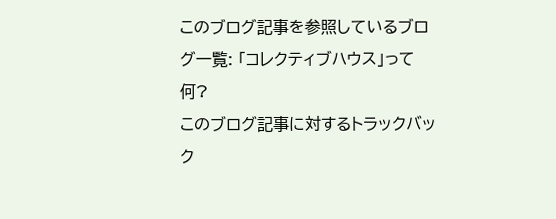このブログ記事を参照しているブログ一覧: 「コレクティブハウス」って何?
このブログ記事に対するトラックバック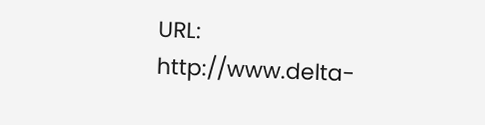URL: http://www.delta-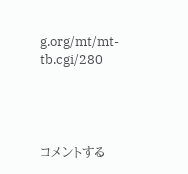g.org/mt/mt-tb.cgi/280




コメントする